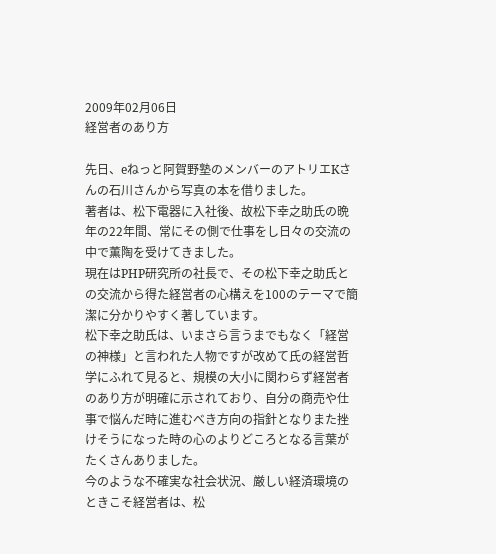2009年02月06日
経営者のあり方

先日、eねっと阿賀野塾のメンバーのアトリエKさんの石川さんから写真の本を借りました。
著者は、松下電器に入社後、故松下幸之助氏の晩年の22年間、常にその側で仕事をし日々の交流の中で薫陶を受けてきました。
現在はPHP研究所の社長で、その松下幸之助氏との交流から得た経営者の心構えを100のテーマで簡潔に分かりやすく著しています。
松下幸之助氏は、いまさら言うまでもなく「経営の神様」と言われた人物ですが改めて氏の経営哲学にふれて見ると、規模の大小に関わらず経営者のあり方が明確に示されており、自分の商売や仕事で悩んだ時に進むべき方向の指針となりまた挫けそうになった時の心のよりどころとなる言葉がたくさんありました。
今のような不確実な社会状況、厳しい経済環境のときこそ経営者は、松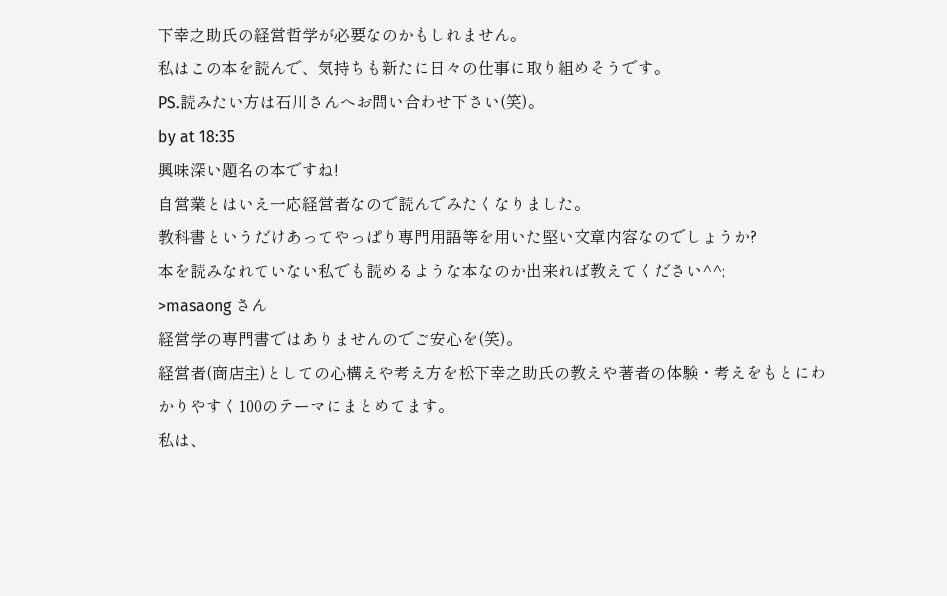下幸之助氏の経営哲学が必要なのかもしれません。
私はこの本を読んで、気持ちも新たに日々の仕事に取り組めそうです。
PS.読みたい方は石川さんへお問い合わせ下さい(笑)。
by at 18:35
興味深い題名の本ですね!
自営業とはいえ一応経営者なので読んでみたくなりました。
教科書というだけあってやっぱり専門用語等を用いた堅い文章内容なのでしょうか?
本を読みなれていない私でも読めるような本なのか出来れば教えてください^^;
>masaong さん
経営学の専門書ではありませんのでご安心を(笑)。
経営者(商店主)としての心構えや考え方を松下幸之助氏の教えや著者の体験・考えをもとにわかりやすく100のテーマにまとめてます。
私は、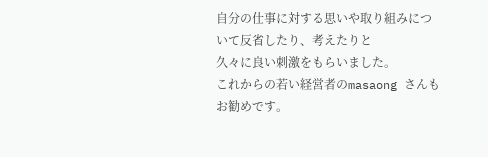自分の仕事に対する思いや取り組みについて反省したり、考えたりと
久々に良い刺激をもらいました。
これからの若い経営者のmasaong さんもお勧めです。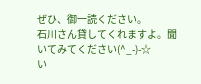ぜひ、御一読ください。
石川さん貸してくれますよ。聞いてみてください(^_-)-☆
い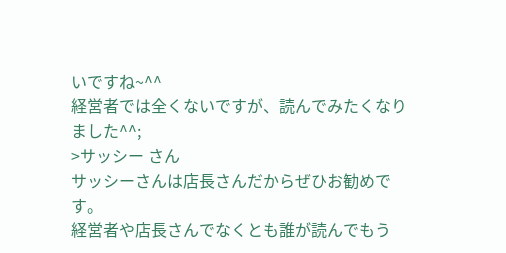いですね~^^
経営者では全くないですが、読んでみたくなりました^^;
>サッシー さん
サッシーさんは店長さんだからぜひお勧めです。
経営者や店長さんでなくとも誰が読んでもう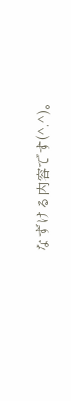なずける内容です(^.^)。